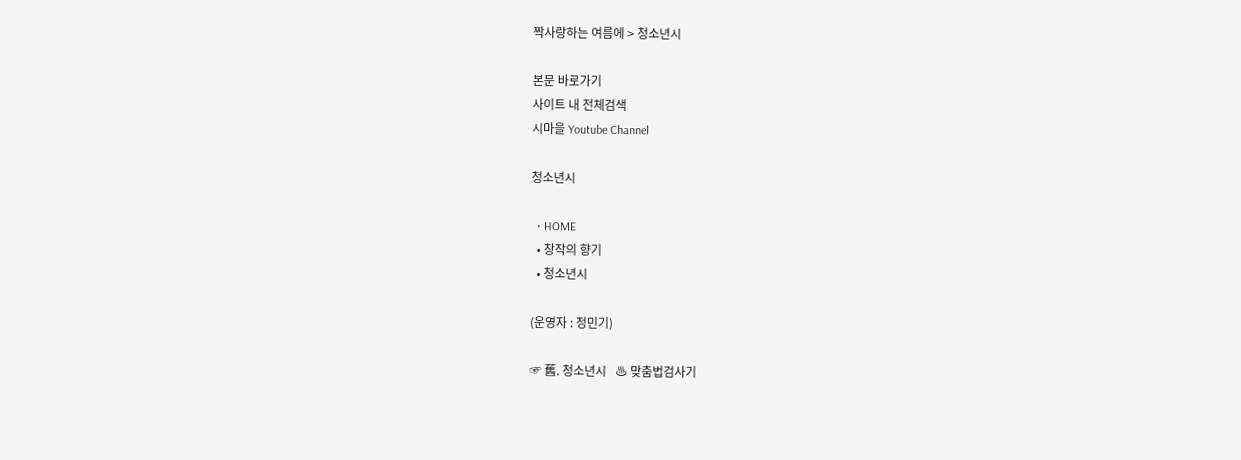짝사랑하는 여름에 > 청소년시

본문 바로가기
사이트 내 전체검색
시마을 Youtube Channel

청소년시

  • HOME
  • 창작의 향기
  • 청소년시

(운영자 : 정민기)

☞ 舊. 청소년시   ♨ 맞춤법검사기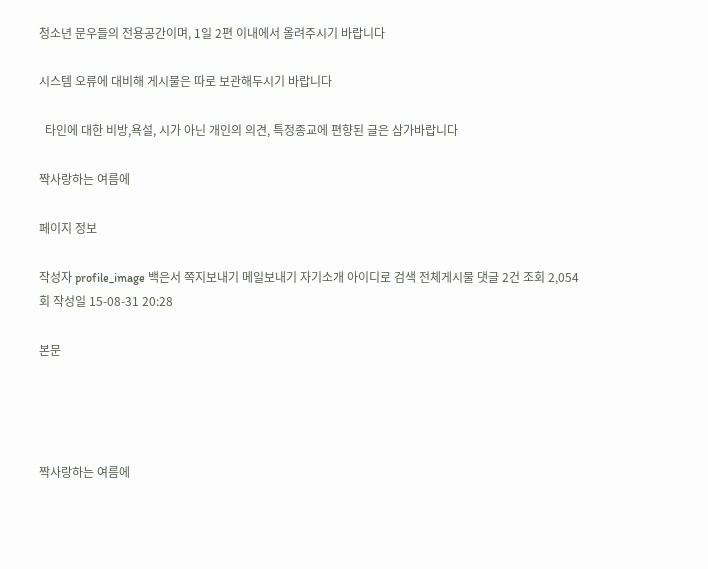청소년 문우들의 전용공간이며, 1일 2편 이내에서 올려주시기 바랍니다

시스템 오류에 대비해 게시물은 따로 보관해두시기 바랍니다

  타인에 대한 비방,욕설, 시가 아닌 개인의 의견, 특정종교에 편향된 글은 삼가바랍니다

짝사랑하는 여름에

페이지 정보

작성자 profile_image 백은서 쪽지보내기 메일보내기 자기소개 아이디로 검색 전체게시물 댓글 2건 조회 2,054회 작성일 15-08-31 20:28

본문




짝사랑하는 여름에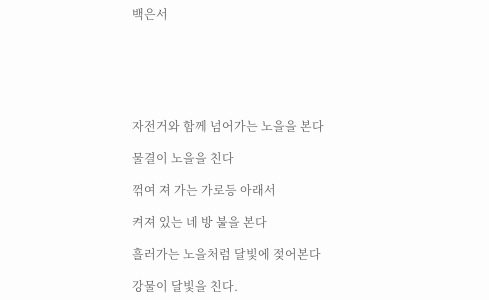백은서






자전거와 함께 넘어가는 노을을 본다

물결이 노을을 친다

꺾여 져 가는 가로등 아래서

켜져 있는 네 방 불을 본다

흘러가는 노을처럼 달빛에 젖어본다

강물이 달빛을 친다.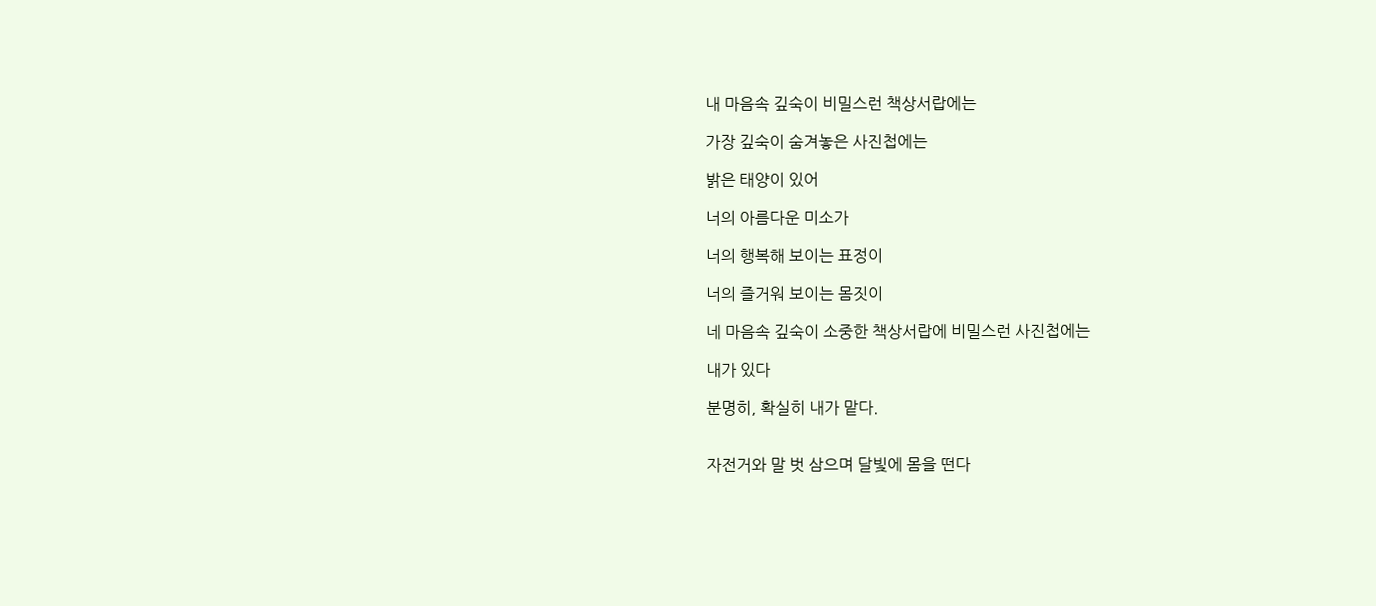내 마음속 깊숙이 비밀스런 책상서랍에는

가장 깊숙이 숨겨놓은 사진첩에는

밝은 태양이 있어

너의 아름다운 미소가

너의 행복해 보이는 표정이

너의 즐거워 보이는 몸짓이

네 마음속 깊숙이 소중한 책상서랍에 비밀스런 사진첩에는

내가 있다

분명히, 확실히 내가 맡다.


자전거와 말 벗 삼으며 달빛에 몸을 떤다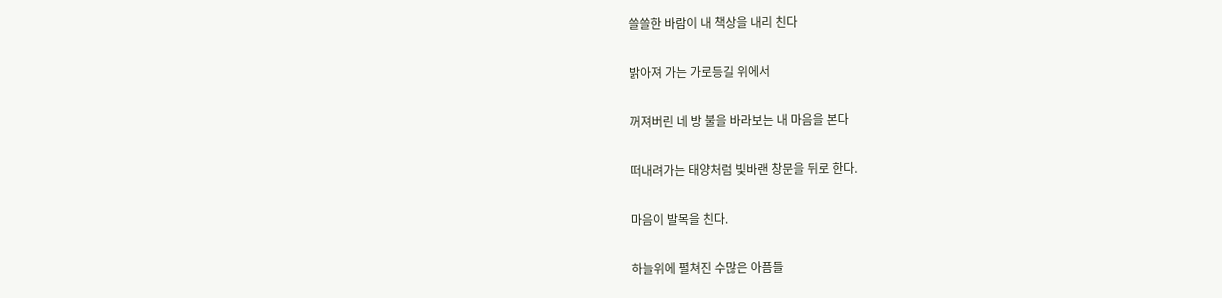쓸쓸한 바람이 내 책상을 내리 친다

밝아져 가는 가로등길 위에서

꺼져버린 네 방 불을 바라보는 내 마음을 본다

떠내려가는 태양처럼 빛바랜 창문을 뒤로 한다.

마음이 발목을 친다.

하늘위에 펼쳐진 수많은 아픔들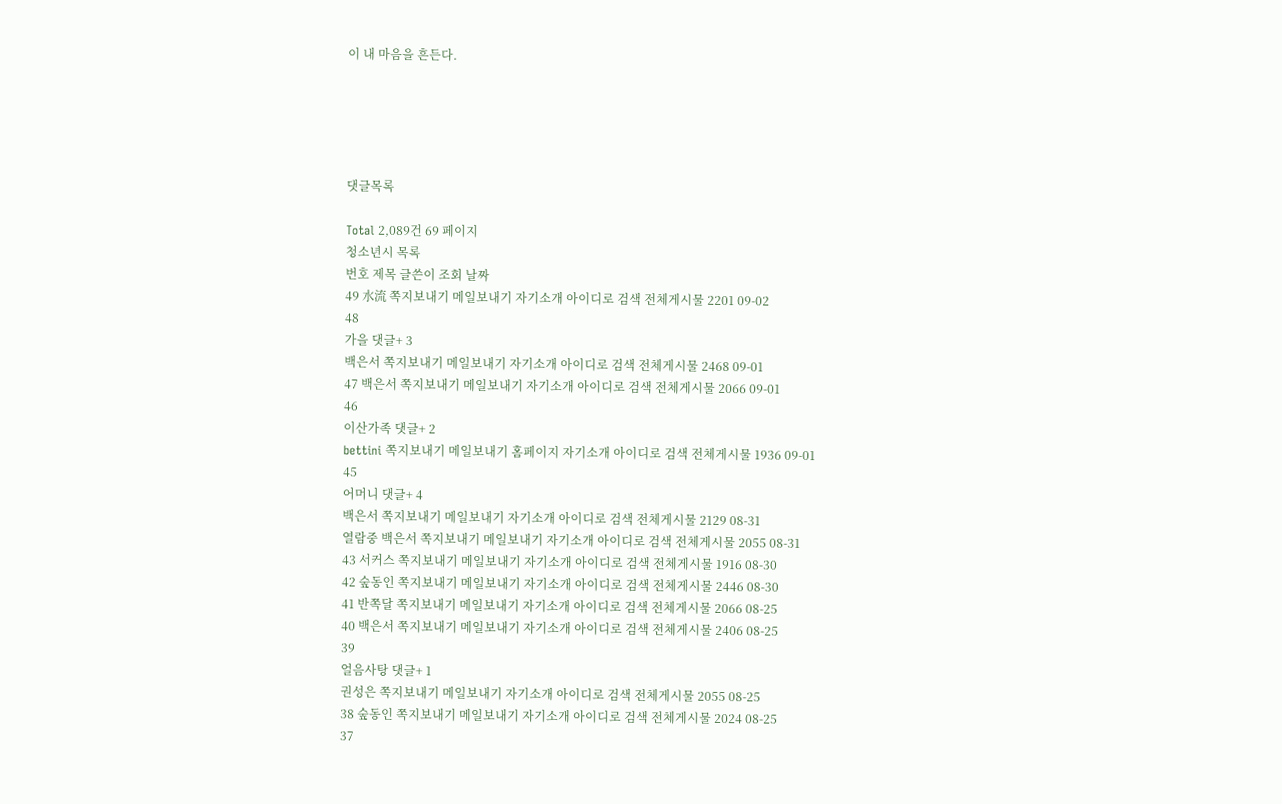이 내 마음을 흔든다.





댓글목록

Total 2,089건 69 페이지
청소년시 목록
번호 제목 글쓴이 조회 날짜
49 水流 쪽지보내기 메일보내기 자기소개 아이디로 검색 전체게시물 2201 09-02
48
가을 댓글+ 3
백은서 쪽지보내기 메일보내기 자기소개 아이디로 검색 전체게시물 2468 09-01
47 백은서 쪽지보내기 메일보내기 자기소개 아이디로 검색 전체게시물 2066 09-01
46
이산가족 댓글+ 2
bettini 쪽지보내기 메일보내기 홈페이지 자기소개 아이디로 검색 전체게시물 1936 09-01
45
어머니 댓글+ 4
백은서 쪽지보내기 메일보내기 자기소개 아이디로 검색 전체게시물 2129 08-31
열람중 백은서 쪽지보내기 메일보내기 자기소개 아이디로 검색 전체게시물 2055 08-31
43 서커스 쪽지보내기 메일보내기 자기소개 아이디로 검색 전체게시물 1916 08-30
42 숲동인 쪽지보내기 메일보내기 자기소개 아이디로 검색 전체게시물 2446 08-30
41 반쪽달 쪽지보내기 메일보내기 자기소개 아이디로 검색 전체게시물 2066 08-25
40 백은서 쪽지보내기 메일보내기 자기소개 아이디로 검색 전체게시물 2406 08-25
39
얼음사탕 댓글+ 1
권성은 쪽지보내기 메일보내기 자기소개 아이디로 검색 전체게시물 2055 08-25
38 숲동인 쪽지보내기 메일보내기 자기소개 아이디로 검색 전체게시물 2024 08-25
37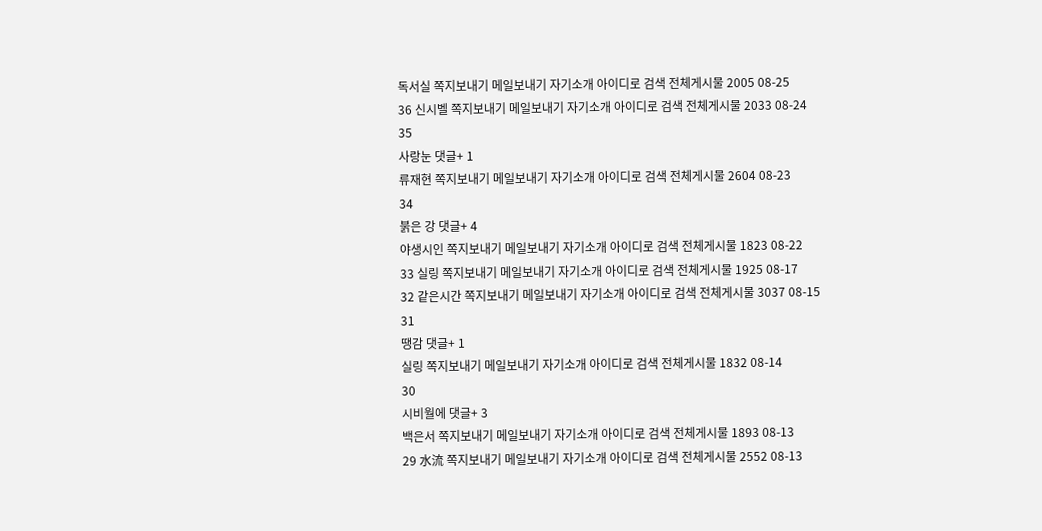독서실 쪽지보내기 메일보내기 자기소개 아이디로 검색 전체게시물 2005 08-25
36 신시벨 쪽지보내기 메일보내기 자기소개 아이디로 검색 전체게시물 2033 08-24
35
사랑눈 댓글+ 1
류재현 쪽지보내기 메일보내기 자기소개 아이디로 검색 전체게시물 2604 08-23
34
붉은 강 댓글+ 4
야생시인 쪽지보내기 메일보내기 자기소개 아이디로 검색 전체게시물 1823 08-22
33 실링 쪽지보내기 메일보내기 자기소개 아이디로 검색 전체게시물 1925 08-17
32 같은시간 쪽지보내기 메일보내기 자기소개 아이디로 검색 전체게시물 3037 08-15
31
땡감 댓글+ 1
실링 쪽지보내기 메일보내기 자기소개 아이디로 검색 전체게시물 1832 08-14
30
시비월에 댓글+ 3
백은서 쪽지보내기 메일보내기 자기소개 아이디로 검색 전체게시물 1893 08-13
29 水流 쪽지보내기 메일보내기 자기소개 아이디로 검색 전체게시물 2552 08-13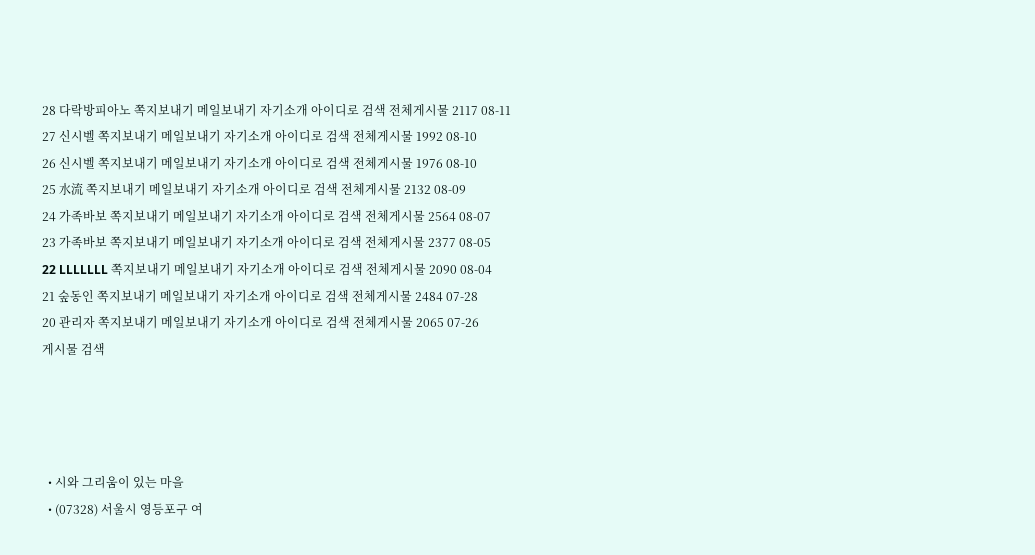28 다락방피아노 쪽지보내기 메일보내기 자기소개 아이디로 검색 전체게시물 2117 08-11
27 신시벨 쪽지보내기 메일보내기 자기소개 아이디로 검색 전체게시물 1992 08-10
26 신시벨 쪽지보내기 메일보내기 자기소개 아이디로 검색 전체게시물 1976 08-10
25 水流 쪽지보내기 메일보내기 자기소개 아이디로 검색 전체게시물 2132 08-09
24 가족바보 쪽지보내기 메일보내기 자기소개 아이디로 검색 전체게시물 2564 08-07
23 가족바보 쪽지보내기 메일보내기 자기소개 아이디로 검색 전체게시물 2377 08-05
22 LLLLLLL 쪽지보내기 메일보내기 자기소개 아이디로 검색 전체게시물 2090 08-04
21 숲동인 쪽지보내기 메일보내기 자기소개 아이디로 검색 전체게시물 2484 07-28
20 관리자 쪽지보내기 메일보내기 자기소개 아이디로 검색 전체게시물 2065 07-26
게시물 검색




  • 시와 그리움이 있는 마을
  • (07328) 서울시 영등포구 여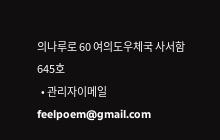의나루로 60 여의도우체국 사서함 645호
  • 관리자이메일 feelpoem@gmail.com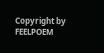Copyright by FEELPOEM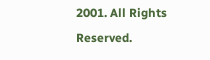2001. All Rights Reserved.